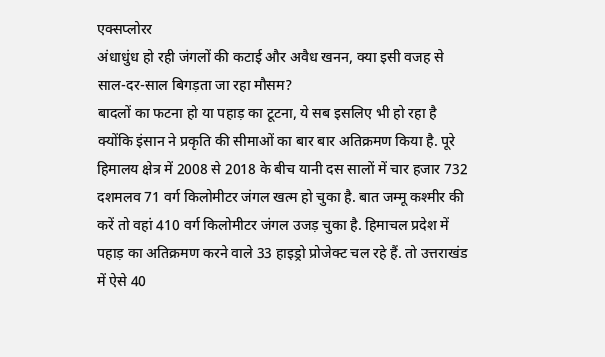एक्सप्लोरर
अंधाधुंध हो रही जंगलों की कटाई और अवैध खनन, क्या इसी वजह से साल-दर-साल बिगड़ता जा रहा मौसम?
बादलों का फटना हो या पहाड़ का टूटना, ये सब इसलिए भी हो रहा है क्योंकि इंसान ने प्रकृति की सीमाओं का बार बार अतिक्रमण किया है. पूरे हिमालय क्षेत्र में 2008 से 2018 के बीच यानी दस सालों में चार हजार 732 दशमलव 71 वर्ग किलोमीटर जंगल खत्म हो चुका है. बात जम्मू कश्मीर की करें तो वहां 410 वर्ग किलोमीटर जंगल उजड़ चुका है. हिमाचल प्रदेश में पहाड़ का अतिक्रमण करने वाले 33 हाइड्रो प्रोजेक्ट चल रहे हैं. तो उत्तराखंड में ऐसे 40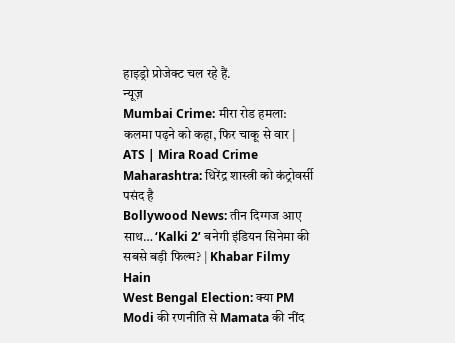हाइड्रो प्रोजेक्ट चल रहे हैं.
न्यूज़
Mumbai Crime: मीरा रोड हमला: कलमा पढ़ने को कहा, फिर चाकू से वार | ATS | Mira Road Crime
Maharashtra: धिरेंद्र शास्त्री को कंट्रोवर्सी पसंद है
Bollywood News: तीन दिग्गज आए साथ… ‘Kalki 2’ बनेगी इंडियन सिनेमा की सबसे बड़ी फिल्म? | Khabar Filmy Hain
West Bengal Election: क्या PM Modi की रणनीति से Mamata की नींद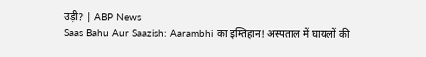उड़ी? | ABP News
Saas Bahu Aur Saazish: Aarambhi का इम्तिहान! अस्पताल में घायलों की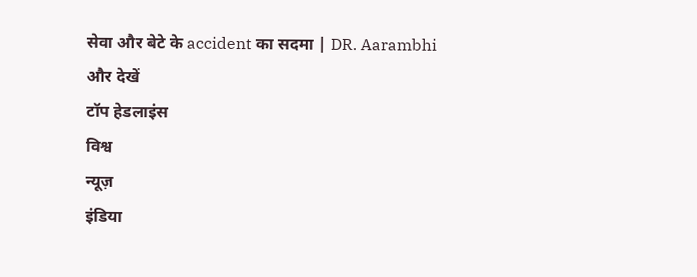सेवा और बेटे के accident का सदमा | DR. Aarambhi
और देखें
टॉप हेडलाइंस
विश्व
न्यूज़
इंडिया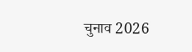चुनाव 2026